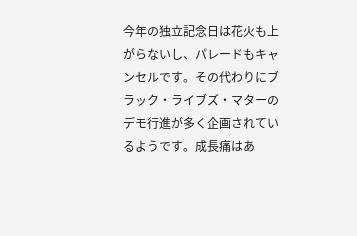今年の独立記念日は花火も上がらないし、パレードもキャンセルです。その代わりにブラック・ライブズ・マターのデモ行進が多く企画されているようです。成長痛はあ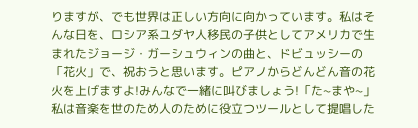りますが、でも世界は正しい方向に向かっています。私はそんな日を、ロシア系ユダヤ人移民の子供としてアメリカで生まれたジョージ・ガーシュウィンの曲と、ドビュッシーの「花火」で、祝おうと思います。ピアノからどんどん音の花火を上げますよ!みんなで一緒に叫びましょう!「た~まや~」
私は音楽を世のため人のために役立つツールとして提唱した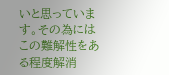いと思っています。その為にはこの難解性をある程度解消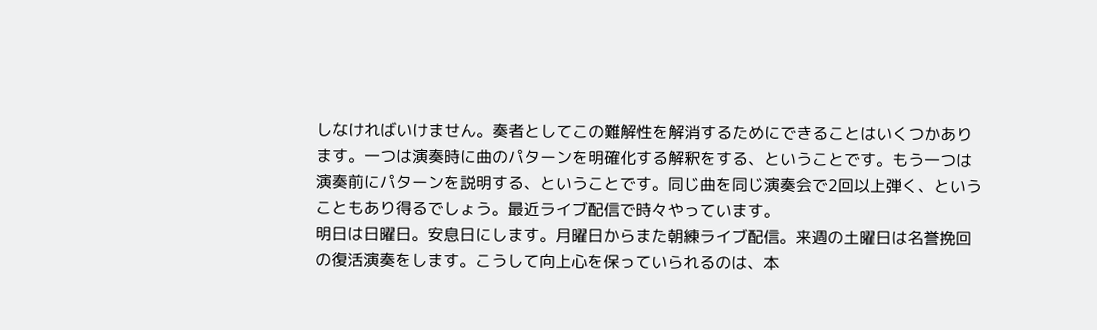しなければいけません。奏者としてこの難解性を解消するためにできることはいくつかあります。一つは演奏時に曲のパターンを明確化する解釈をする、ということです。もう一つは演奏前にパターンを説明する、ということです。同じ曲を同じ演奏会で2回以上弾く、ということもあり得るでしょう。最近ライブ配信で時々やっています。
明日は日曜日。安息日にします。月曜日からまた朝練ライブ配信。来週の土曜日は名誉挽回の復活演奏をします。こうして向上心を保っていられるのは、本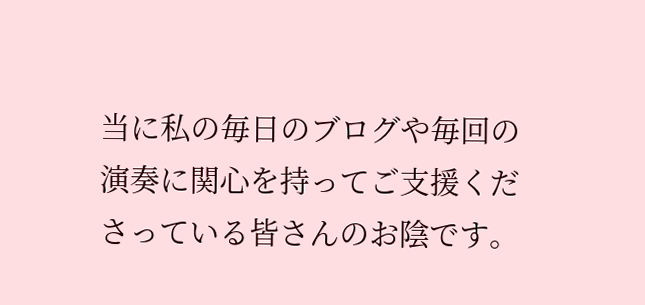当に私の毎日のブログや毎回の演奏に関心を持ってご支援くださっている皆さんのお陰です。